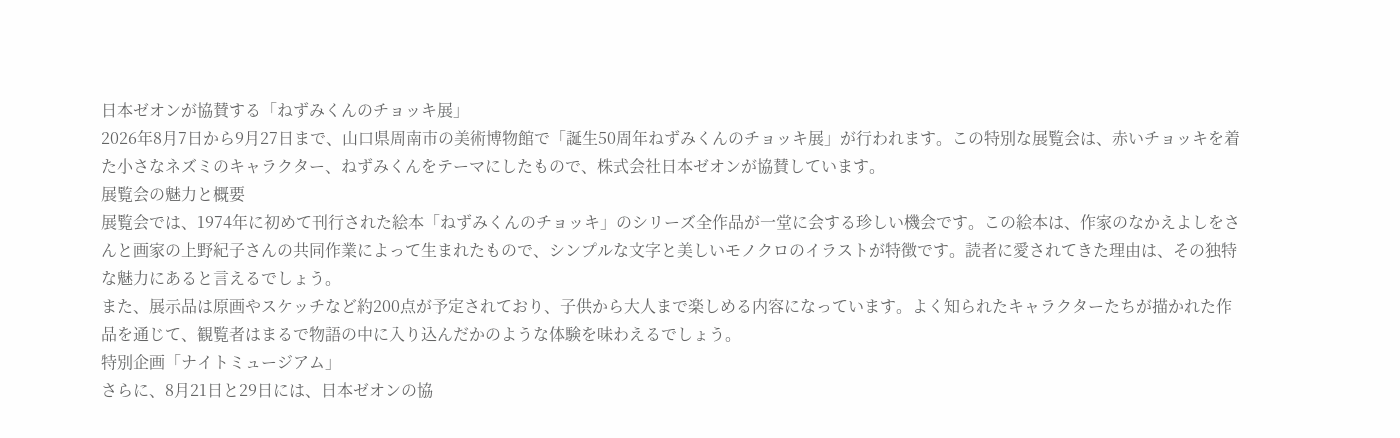日本ゼオンが協賛する「ねずみくんのチョッキ展」
2026年8月7日から9月27日まで、山口県周南市の美術博物館で「誕生50周年ねずみくんのチョッキ展」が行われます。この特別な展覧会は、赤いチョッキを着た小さなネズミのキャラクター、ねずみくんをテーマにしたもので、株式会社日本ゼオンが協賛しています。
展覧会の魅力と概要
展覧会では、1974年に初めて刊行された絵本「ねずみくんのチョッキ」のシリーズ全作品が一堂に会する珍しい機会です。この絵本は、作家のなかえよしをさんと画家の上野紀子さんの共同作業によって生まれたもので、シンプルな文字と美しいモノクロのイラストが特徴です。読者に愛されてきた理由は、その独特な魅力にあると言えるでしょう。
また、展示品は原画やスケッチなど約200点が予定されており、子供から大人まで楽しめる内容になっています。よく知られたキャラクターたちが描かれた作品を通じて、観覧者はまるで物語の中に入り込んだかのような体験を味わえるでしょう。
特別企画「ナイトミュージアム」
さらに、8月21日と29日には、日本ゼオンの協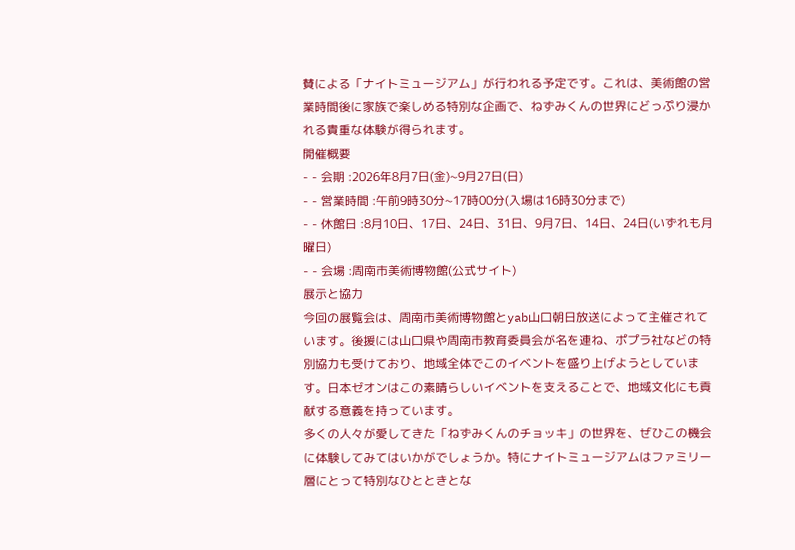賛による「ナイトミュージアム」が行われる予定です。これは、美術館の営業時間後に家族で楽しめる特別な企画で、ねずみくんの世界にどっぷり浸かれる貴重な体験が得られます。
開催概要
- - 会期 :2026年8月7日(金)~9月27日(日)
- - 営業時間 :午前9時30分~17時00分(入場は16時30分まで)
- - 休館日 :8月10日、17日、24日、31日、9月7日、14日、24日(いずれも月曜日)
- - 会場 :周南市美術博物館(公式サイト)
展示と協力
今回の展覧会は、周南市美術博物館とyab山口朝日放送によって主催されています。後援には山口県や周南市教育委員会が名を連ね、ポプラ社などの特別協力も受けており、地域全体でこのイベントを盛り上げようとしています。日本ゼオンはこの素晴らしいイベントを支えることで、地域文化にも貢献する意義を持っています。
多くの人々が愛してきた「ねずみくんのチョッキ」の世界を、ぜひこの機会に体験してみてはいかがでしょうか。特にナイトミュージアムはファミリー層にとって特別なひとときとな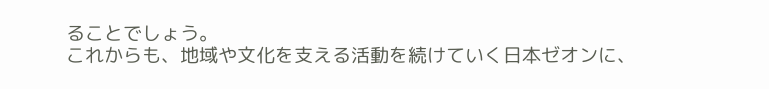ることでしょう。
これからも、地域や文化を支える活動を続けていく日本ゼオンに、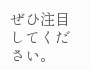ぜひ注目してください。